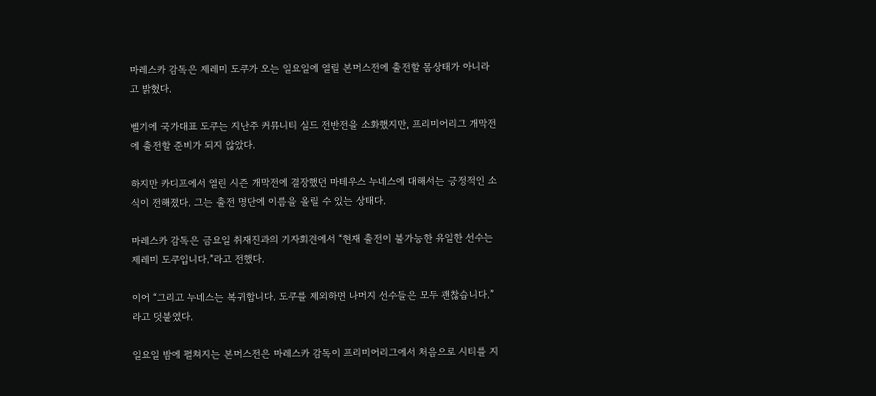마레스카 감독은 제레미 도쿠가 오는 일요일에 열릴 본머스전에 출전할 몸상태가 아니라고 밝혔다.

벨기에 국가대표 도쿠는 지난주 커뮤니티 실드 전반전을 소화했지만, 프리미어리그 개막전에 출전할 준비가 되지 않았다.

하지만 카디프에서 열린 시즌 개막전에 결장했던 마테우스 누네스에 대해서는 긍정적인 소식이 전해졌다. 그는 출전 명단에 이름을 올릴 수 있는 상태다.

마레스카 감독은 금요일 취재진과의 기자회견에서 “현재 출전이 불가능한 유일한 선수는 제레미 도쿠입니다.”라고 전했다.

이어 “그리고 누네스는 복귀합니다. 도쿠를 제외하면 나머지 선수들은 모두 괜찮습니다.”라고 덧붙였다.

일요일 밤에 펼쳐지는 본머스전은 마레스카 감독이 프리미어리그에서 처음으로 시티를 지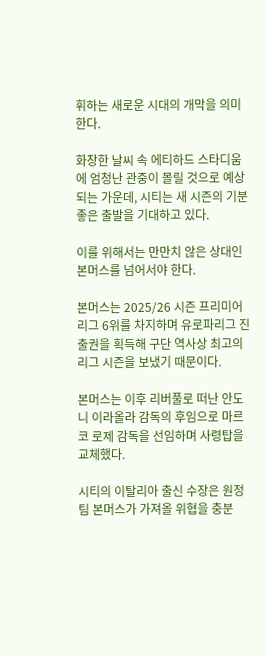휘하는 새로운 시대의 개막을 의미한다.

화창한 날씨 속 에티하드 스타디움에 엄청난 관중이 몰릴 것으로 예상되는 가운데, 시티는 새 시즌의 기분 좋은 출발을 기대하고 있다.

이를 위해서는 만만치 않은 상대인 본머스를 넘어서야 한다.

본머스는 2025/26 시즌 프리미어리그 6위를 차지하며 유로파리그 진출권을 획득해 구단 역사상 최고의 리그 시즌을 보냈기 때문이다.

본머스는 이후 리버풀로 떠난 안도니 이라올라 감독의 후임으로 마르코 로제 감독을 선임하며 사령탑을 교체했다.

시티의 이탈리아 출신 수장은 원정팀 본머스가 가져올 위협을 충분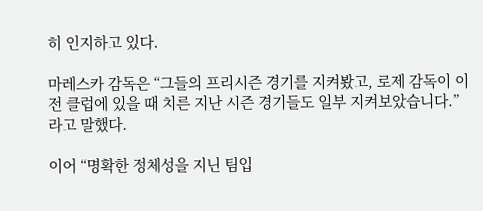히 인지하고 있다.

마레스카 감독은 “그들의 프리시즌 경기를 지켜봤고, 로제 감독이 이전 클럽에 있을 때 치른 지난 시즌 경기들도 일부 지켜보았습니다.”라고 말했다.

이어 “명확한 정체성을 지닌 팀입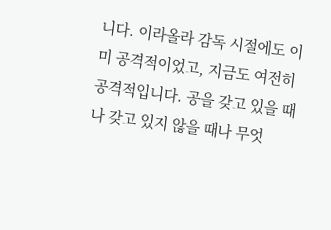니다. 이라올라 감독 시절에도 이미 공격적이었고, 지금도 여전히 공격적입니다. 공을 갖고 있을 때나 갖고 있지 않을 때나 무엇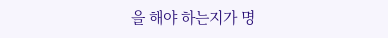을 해야 하는지가 명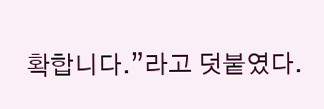확합니다.”라고 덧붙였다.